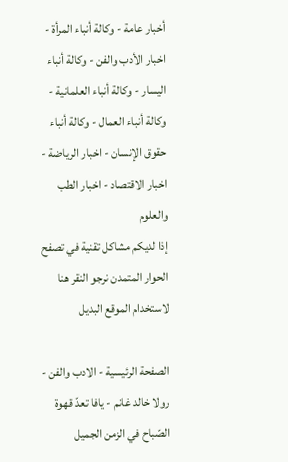أخبار عامة - وكالة أنباء المرأة - اخبار الأدب والفن - وكالة أنباء اليسار - وكالة أنباء العلمانية - وكالة أنباء العمال - وكالة أنباء حقوق الإنسان - اخبار الرياضة - اخبار الاقتصاد - اخبار الطب والعلوم
إذا لديكم مشاكل تقنية في تصفح الحوار المتمدن نرجو النقر هنا لاستخدام الموقع البديل

الصفحة الرئيسية - الادب والفن - رولا خالد غانم - يافا تعدّ قهوة الصّباح في الزمن الجميل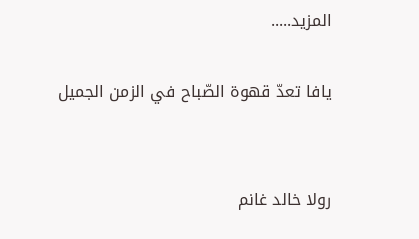المزيد.....

يافا تعدّ قهوة الصّباح في الزمن الجميل


رولا خالد غانم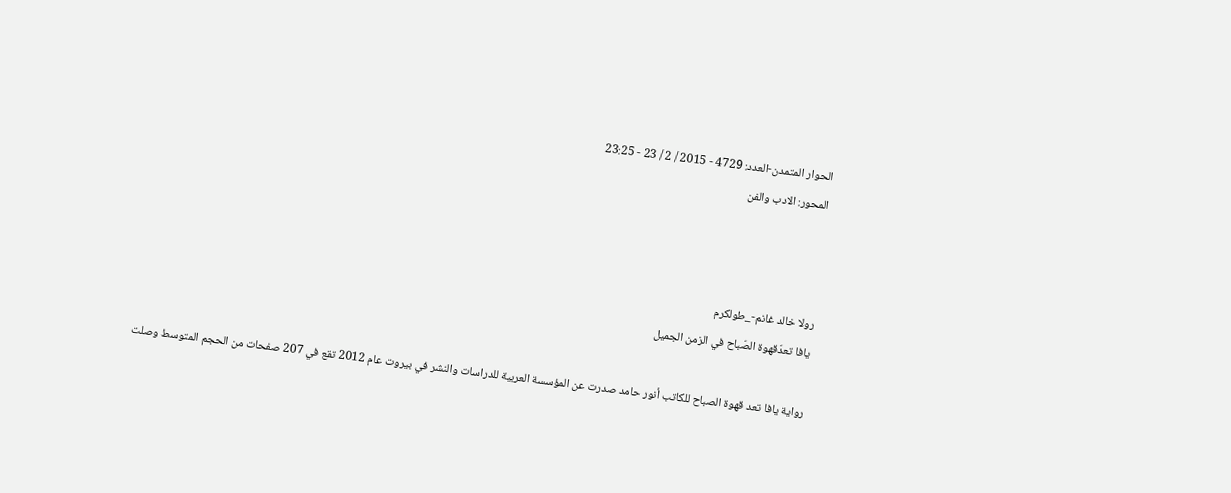الحوار المتمدن-العدد: 4729 - 2015 / 2 / 23 - 23:25
المحور: الادب والفن



رولا خالد غانم-_طولكرم
يافا تعدّقهوة الصّباح في الزمن الجميل

رواية يافا تعد قهوة الصباح للكاتب أنور حامد صدرت عن المؤسسة العربية للدراسات والنشر في بيروت عام 2012 تقع في 207 صفحات من الحجم المتوسط وصلت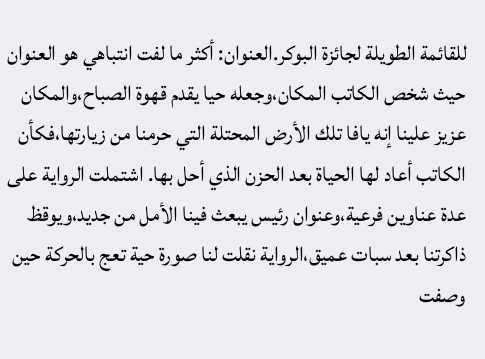للقائمة الطويلة لجائزة البوكر.العنوان: أكثر ما لفت انتباهي هو العنوان حيث شخص الكاتب المكان،وجعله حيا يقدم قهوة الصباح،والمكان عزيز علينا إنه يافا تلك الأرض المحتلة التي حرمنا من زيارتها،فكأن الكاتب أعاد لها الحياة بعد الحزن الذي أحل بها. اشتملت الرواية على عدة عناوين فرعية،وعنوان رئيس يبعث فينا الأمل من جديد،ويوقظ ذاكرتنا بعد سبات عميق،الرواية نقلت لنا صورة حية تعج بالحركة حين وصفت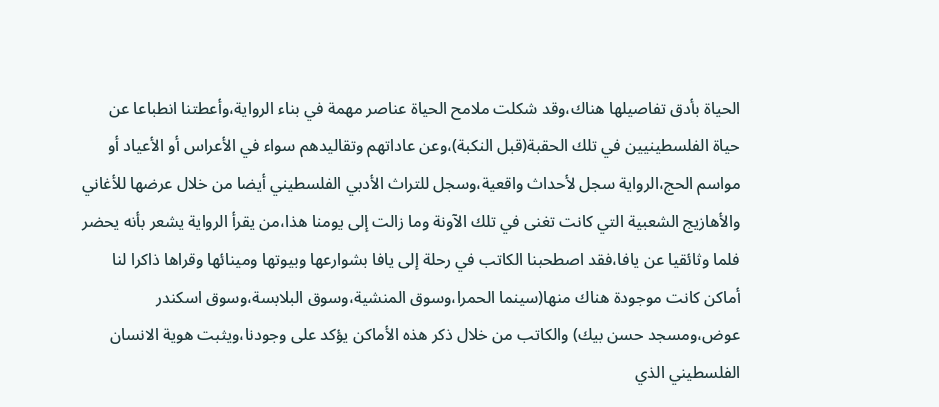الحياة بأدق تفاصيلها هناك،وقد شكلت ملامح الحياة عناصر مهمة في بناء الرواية،وأعطتنا انطباعا عن حياة الفلسطينيين في تلك الحقبة(قبل النكبة)،وعن عاداتهم وتقاليدهم سواء في الأعراس أو الأعياد أو مواسم الحج،الرواية سجل لأحداث واقعية،وسجل للتراث الأدبي الفلسطيني أيضا من خلال عرضها للأغاني والأهازيج الشعبية التي كانت تغنى في تلك الآونة وما زالت إلى يومنا هذا،من يقرأ الرواية يشعر بأنه يحضر فلما وثائقيا عن يافا،فقد اصطحبنا الكاتب في رحلة إلى يافا بشوارعها وبيوتها ومينائها وقراها ذاكرا لنا أماكن كانت موجودة هناك منها(سينما الحمرا،وسوق المنشية،وسوق البلابسة،وسوق اسكندر عوض،ومسجد حسن بيك) والكاتب من خلال ذكر هذه الأماكن يؤكد على وجودنا،ويثبت هوية الانسان الفلسطيني الذي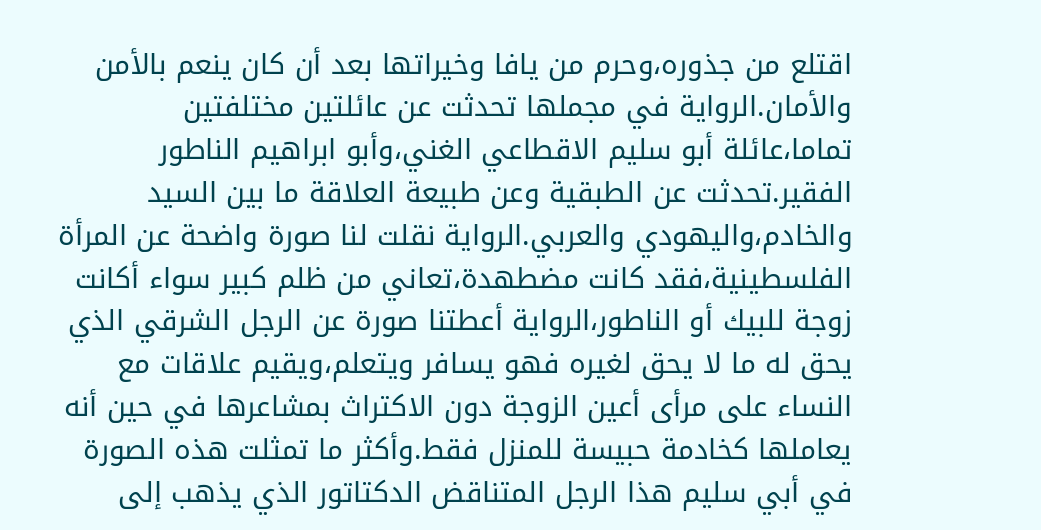اقتلع من جذوره،وحرم من يافا وخيراتها بعد أن كان ينعم بالأمن والأمان.الرواية في مجملها تحدثت عن عائلتين مختلفتين تماما،عائلة أبو سليم الاقطاعي الغني،وأبو ابراهيم الناطور الفقير.تحدثت عن الطبقية وعن طبيعة العلاقة ما بين السيد والخادم،واليهودي والعربي.الرواية نقلت لنا صورة واضحة عن المرأة الفلسطينية،فقد كانت مضطهدة،تعاني من ظلم كبير سواء أكانت زوجة للبيك أو الناطور،الرواية أعطتنا صورة عن الرجل الشرقي الذي يحق له ما لا يحق لغيره فهو يسافر ويتعلم،ويقيم علاقات مع النساء على مرأى أعين الزوجة دون الاكتراث بمشاعرها في حين أنه يعاملها كخادمة حبيسة للمنزل فقط.وأكثر ما تمثلت هذه الصورة في أبي سليم هذا الرجل المتناقض الدكتاتور الذي يذهب إلى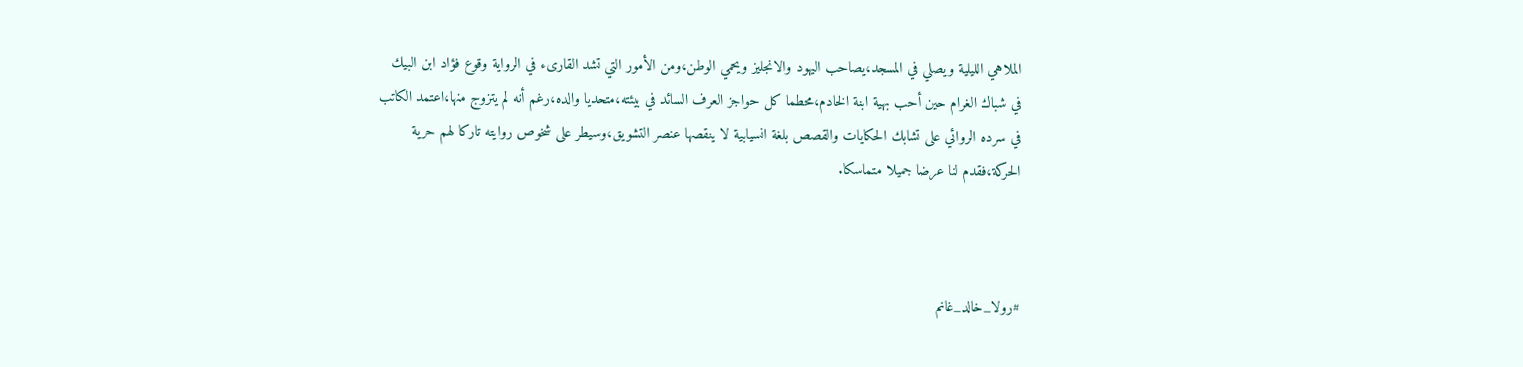الملاهي الليلية ويصلي في المسجد،يصاحب اليهود والانجليز ويحمي الوطن،ومن الأمور التي تشد القارىء في الرواية وقوع فؤاد ابن البيك في شباك الغرام حين أحب بهية ابنة الخادم،محطما كل حواجز العرف السائد في بيئته،متحديا والده،رغم أنه لم يتزوج منها،اعتمد الكاتب في سرده الروائي على تشابك الحكايات والقصص بلغة انسيابية لا ينقصها عنصر التشويق،وسيطر على شخوص روايته تاركا لهم حرية الحركة،فقدم لنا عرضا جميلا متماسكا.



#رولا_خالد_غانم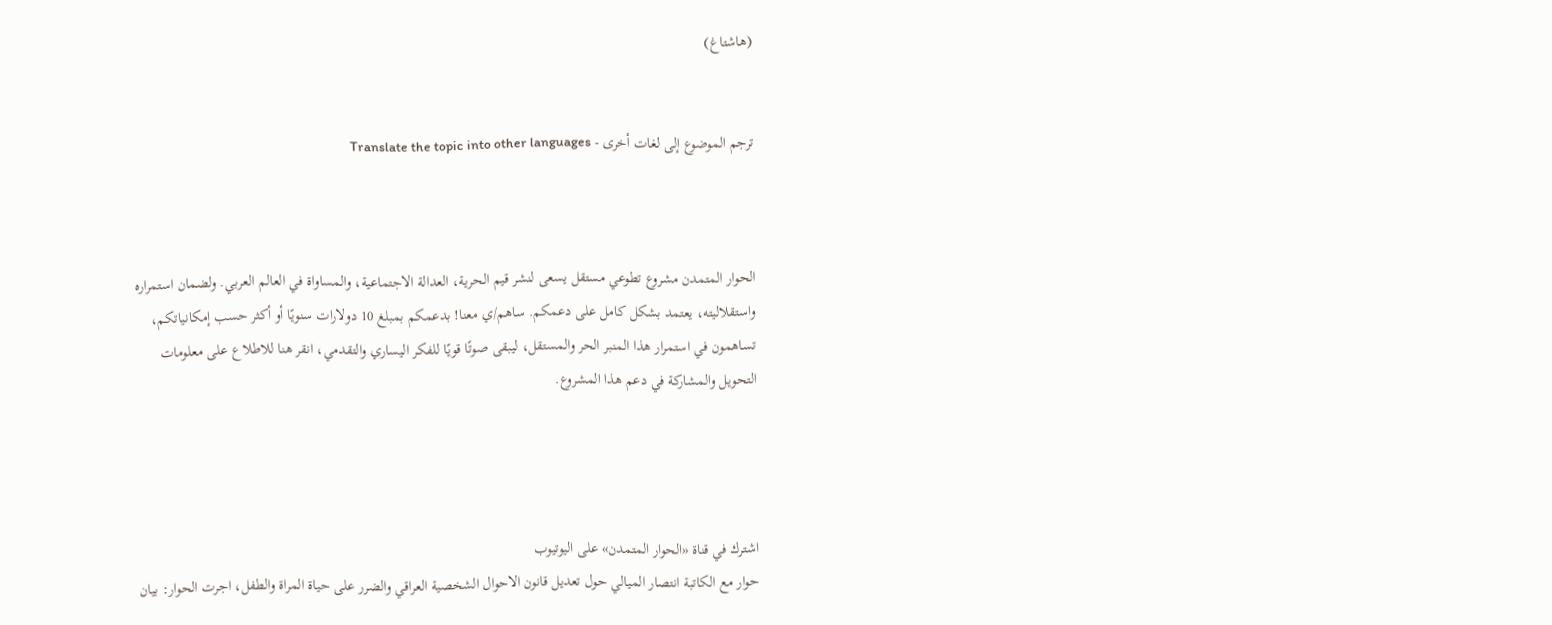(هاشتاغ)


ترجم الموضوع إلى لغات أخرى - Translate the topic into other languages



الحوار المتمدن مشروع تطوعي مستقل يسعى لنشر قيم الحرية، العدالة الاجتماعية، والمساواة في العالم العربي. ولضمان استمراره واستقلاليته، يعتمد بشكل كامل على دعمكم. ساهم/ي معنا! بدعمكم بمبلغ 10 دولارات سنويًا أو أكثر حسب إمكانياتكم، تساهمون في استمرار هذا المنبر الحر والمستقل، ليبقى صوتًا قويًا للفكر اليساري والتقدمي، انقر هنا للاطلاع على معلومات التحويل والمشاركة في دعم هذا المشروع.




اشترك في قناة «الحوار المتمدن» على اليوتيوب
حوار مع الكاتبة انتصار الميالي حول تعديل قانون الاحوال الشخصية العراقي والضرر على حياة المراة والطفل، اجرت الحوار: بيان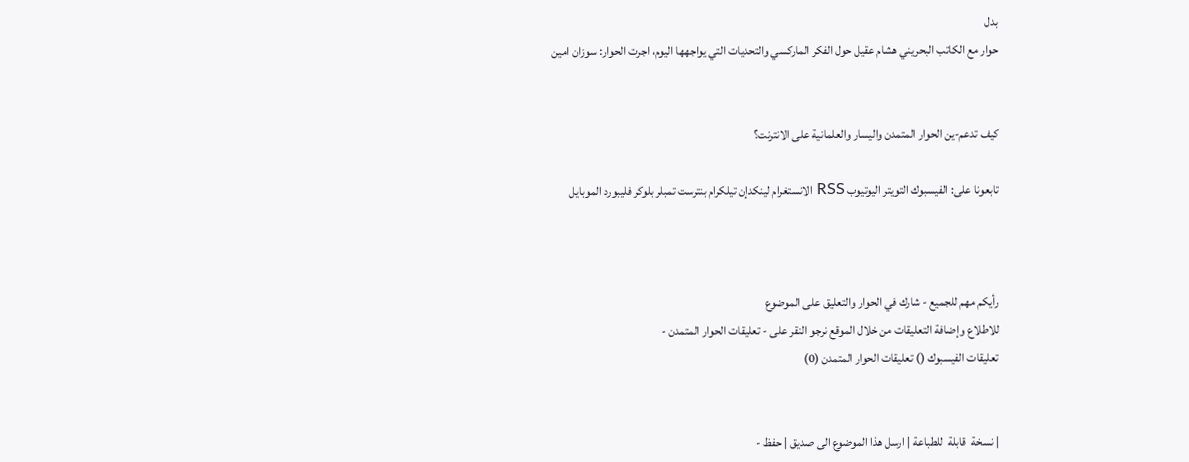بدل
حوار مع الكاتب البحريني هشام عقيل حول الفكر الماركسي والتحديات التي يواجهها اليوم، اجرت الحوار: سوزان امين


كيف تدعم-ين الحوار المتمدن واليسار والعلمانية على الانترنت؟

تابعونا على: الفيسبوك التويتر اليوتيوب RSS الانستغرام لينكدإن تيلكرام بنترست تمبلر بلوكر فليبورد الموبايل



رأيكم مهم للجميع - شارك في الحوار والتعليق على الموضوع
للاطلاع وإضافة التعليقات من خلال الموقع نرجو النقر على - تعليقات الحوار المتمدن -
تعليقات الفيسبوك () تعليقات الحوار المتمدن (0)


| نسخة  قابلة  للطباعة | ارسل هذا الموضوع الى صديق | حفظ -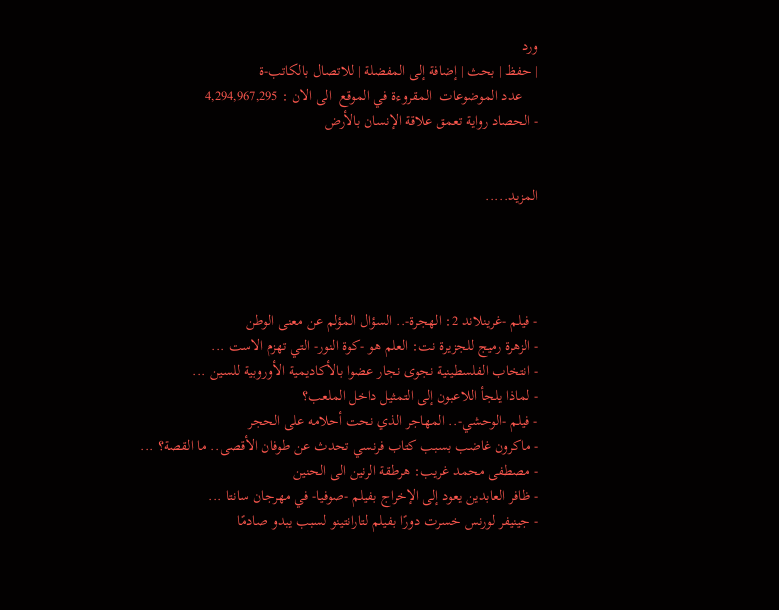ورد
| حفظ | بحث | إضافة إلى المفضلة | للاتصال بالكاتب-ة
    عدد الموضوعات  المقروءة في الموقع  الى الان : 4,294,967,295
- الحصاد رواية تعمق علاقة الإنسان بالأرض


المزيد.....




- فيلم -غرينلاند 2: الهجرة-.. السؤال المؤلم عن معنى الوطن
- الزهرة رميج للجزيرة نت: العلم هو -كوة النور- التي تهزم الاست ...
- انتخاب الفلسطينية نجوى نجار عضوا بالأكاديمية الأوروبية للسين ...
- لماذا يلجأ اللاعبون إلى التمثيل داخل الملعب؟
- فيلم -الوحشي-.. المهاجر الذي نحت أحلامه على الحجر
- ماكرون غاضب بسبب كتاب فرنسي تحدث عن طوفان الأقصى.. ما القصة؟ ...
- مصطفى محمد غريب: هرطقة الرنين الى الحنين
- ظافر العابدين يعود إلى الإخراج بفيلم -صوفيا- في مهرجان سانتا ...
- جينيفر لورنس خسرت دورًا بفيلم لتارانتينو لسبب يبدو صادمًا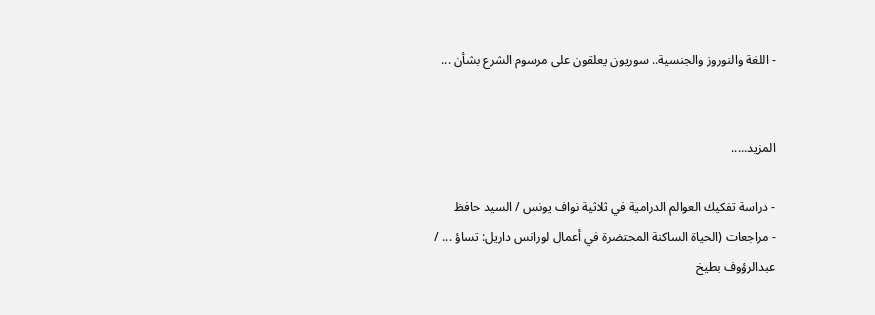- اللغة والنوروز والجنسية.. سوريون يعلقون على مرسوم الشرع بشأن ...


المزيد.....

- دراسة تفكيك العوالم الدرامية في ثلاثية نواف يونس / السيد حافظ
- مراجعات (الحياة الساكنة المحتضرة في أعمال لورانس داريل: تساؤ ... / عبدالرؤوف بطيخ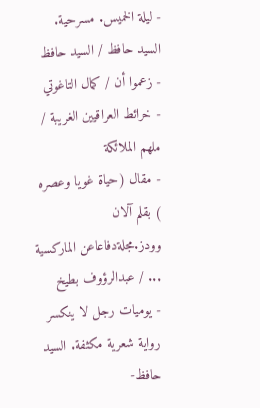- ليلة الخميس. مسرحية. السيد حافظ / السيد حافظ
- زعموا أن / كمال التاغوتي
- خرائط العراقيين الغريبة / ملهم الملائكة
- مقال (حياة غويا وعصره ) بقلم آلان وودز.مجلةدفاعاعن الماركسية ... / عبدالرؤوف بطيخ
- يوميات رجل لا ينكسر رواية شعرية مكثفة. السيد حافظ-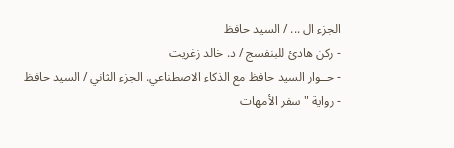الجزء ال ... / السيد حافظ
- ركن هادئ للبنفسج / د. خالد زغريت
- حــوار السيد حافظ مع الذكاء الاصطناعي. الجزء الثاني / السيد حافظ
- رواية "سفر الأمهات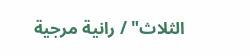الثلاث" / رانية مرجية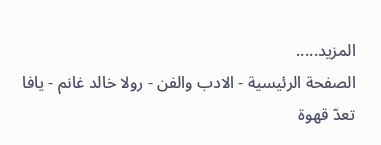المزيد.....
الصفحة الرئيسية - الادب والفن - رولا خالد غانم - يافا تعدّ قهوة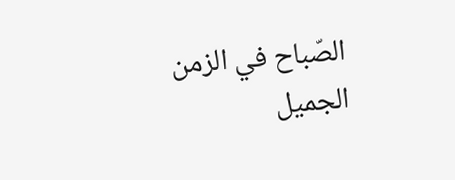الصّباح في الزمن الجميل